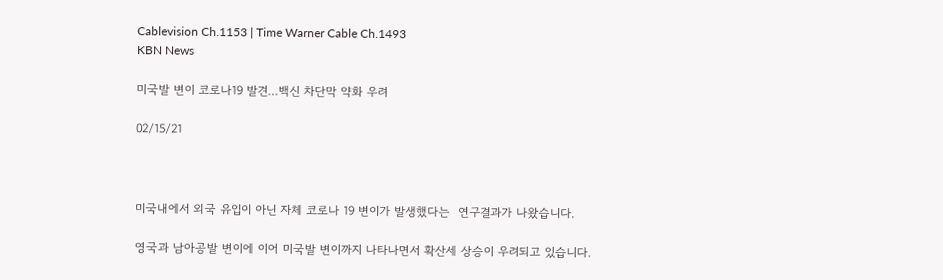Cablevision Ch.1153 | Time Warner Cable Ch.1493
KBN News

미국발 변이 코로나19 발견…백신 차단막 약화 우려

02/15/21



미국내에서 외국 유입이 아닌 자체 코로나 19 변이가 발생했다는  연구결과가 나왔습니다.

영국과 남아공발 변이에 이어 미국발 변이까지 나타나면서 확산세 상승이 우려되고 있습니다.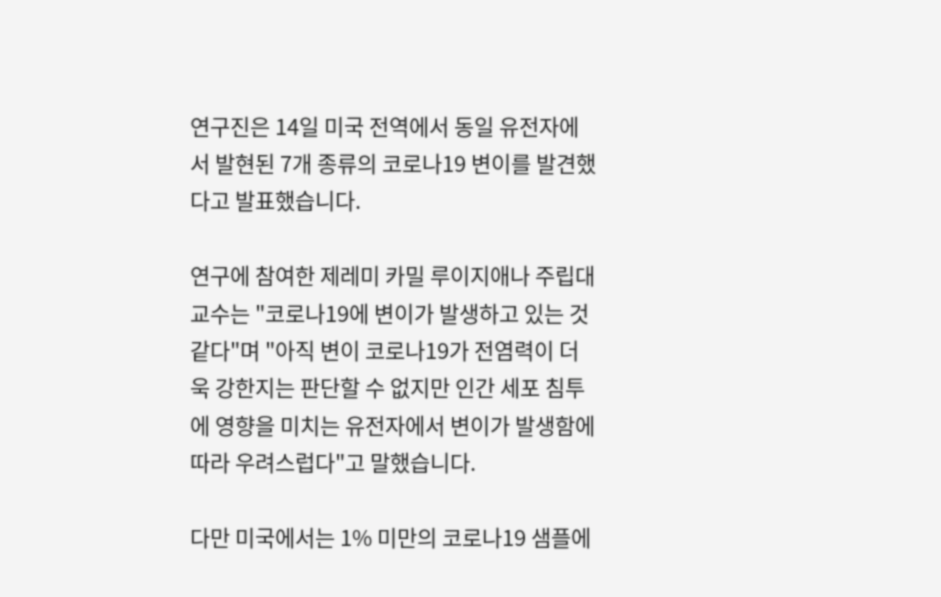연구진은 14일 미국 전역에서 동일 유전자에서 발현된 7개 종류의 코로나19 변이를 발견했다고 발표했습니다.

연구에 참여한 제레미 카밀 루이지애나 주립대 교수는 "코로나19에 변이가 발생하고 있는 것 같다"며 "아직 변이 코로나19가 전염력이 더욱 강한지는 판단할 수 없지만 인간 세포 침투에 영향을 미치는 유전자에서 변이가 발생함에 따라 우려스럽다"고 말했습니다.

다만 미국에서는 1% 미만의 코로나19 샘플에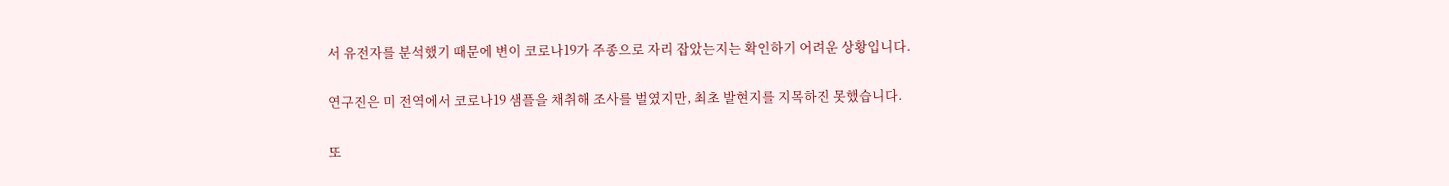서 유전자를 분석했기 때문에 변이 코로나19가 주종으로 자리 잡았는지는 확인하기 어려운 상황입니다.

연구진은 미 전역에서 코로나19 샘플을 채취해 조사를 벌였지만, 최초 발현지를 지목하진 못했습니다.

또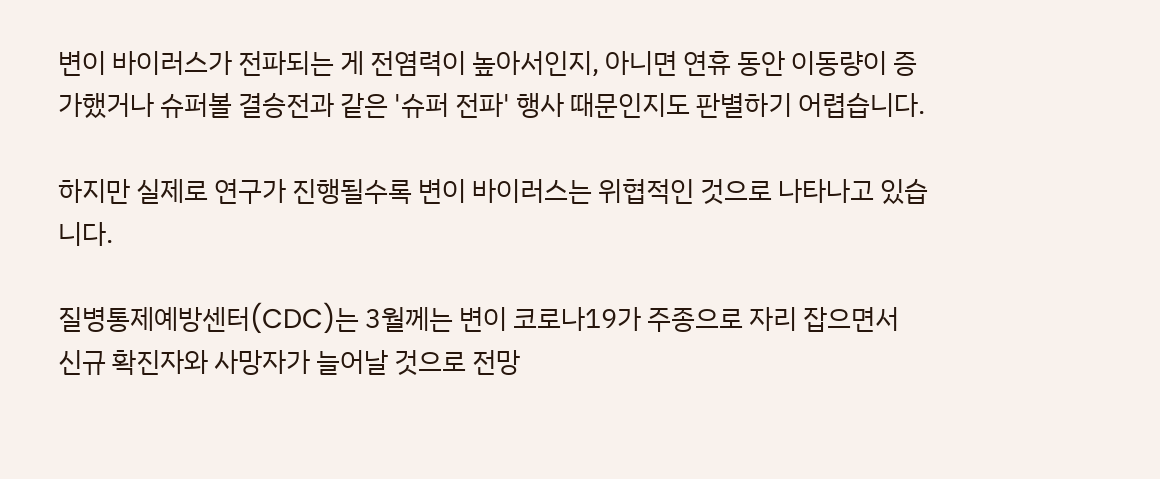변이 바이러스가 전파되는 게 전염력이 높아서인지, 아니면 연휴 동안 이동량이 증가했거나 슈퍼볼 결승전과 같은 '슈퍼 전파' 행사 때문인지도 판별하기 어렵습니다.

하지만 실제로 연구가 진행될수록 변이 바이러스는 위협적인 것으로 나타나고 있습니다.

질병통제예방센터(CDC)는 3월께는 변이 코로나19가 주종으로 자리 잡으면서 신규 확진자와 사망자가 늘어날 것으로 전망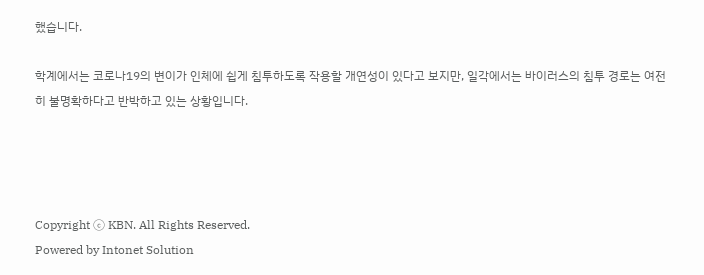했습니다.

학계에서는 코로나19의 변이가 인체에 쉽게 침투하도록 작용할 개연성이 있다고 보지만, 일각에서는 바이러스의 침투 경로는 여전히 불명확하다고 반박하고 있는 상황입니다.




Copyright ⓒ KBN. All Rights Reserved.
Powered by Intonet Solution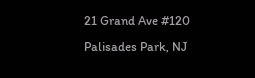21 Grand Ave #120
Palisades Park, NJ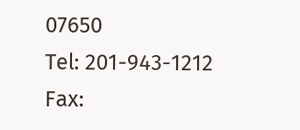07650
Tel: 201-943-1212
Fax: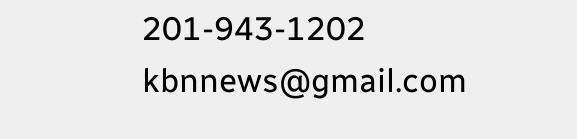201-943-1202
kbnnews@gmail.com